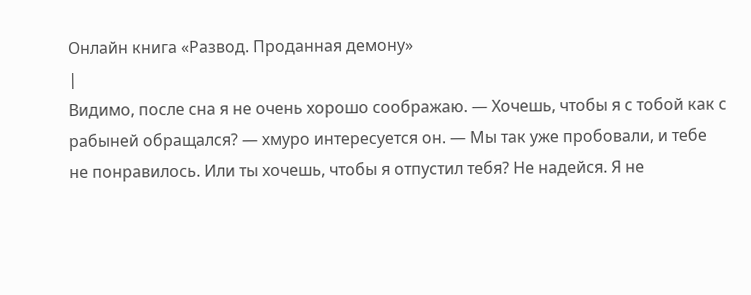Онлайн книга «Развод. Проданная демону»
|
Видимо, после сна я не очень хорошо соображаю. — Хочешь, чтобы я с тобой как с рабыней обращался? — хмуро интересуется он. — Мы так уже пробовали, и тебе не понравилось. Или ты хочешь, чтобы я отпустил тебя? Не надейся. Я не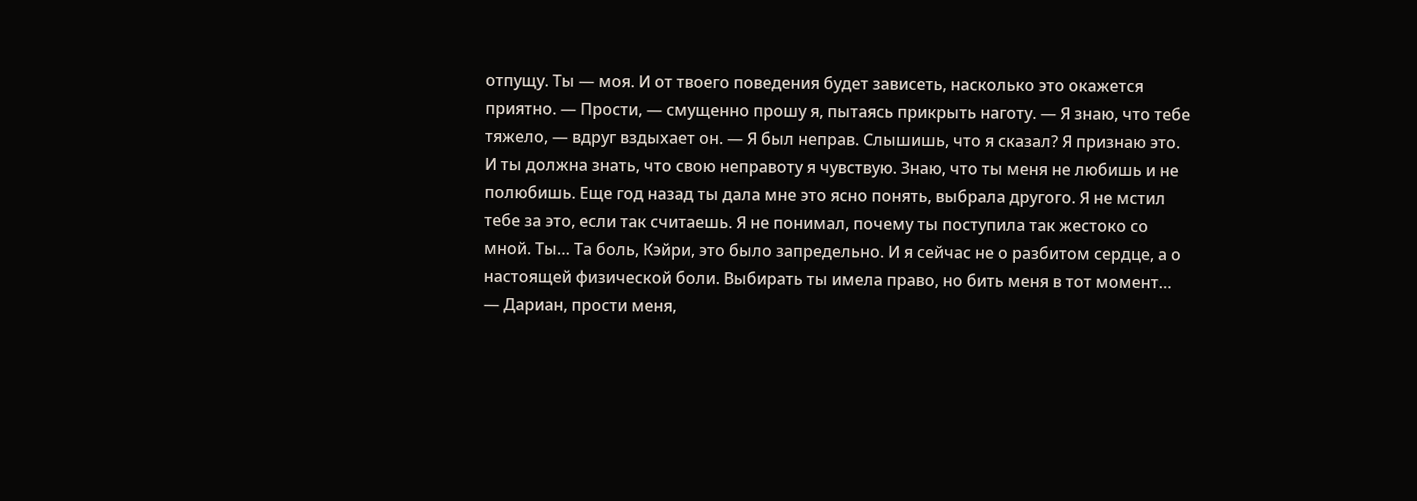отпущу. Ты — моя. И от твоего поведения будет зависеть, насколько это окажется приятно. — Прости, — смущенно прошу я, пытаясь прикрыть наготу. — Я знаю, что тебе тяжело, — вдруг вздыхает он. — Я был неправ. Слышишь, что я сказал? Я признаю это. И ты должна знать, что свою неправоту я чувствую. Знаю, что ты меня не любишь и не полюбишь. Еще год назад ты дала мне это ясно понять, выбрала другого. Я не мстил тебе за это, если так считаешь. Я не понимал, почему ты поступила так жестоко со мной. Ты… Та боль, Кэйри, это было запредельно. И я сейчас не о разбитом сердце, а о настоящей физической боли. Выбирать ты имела право, но бить меня в тот момент… — Дариан, прости меня,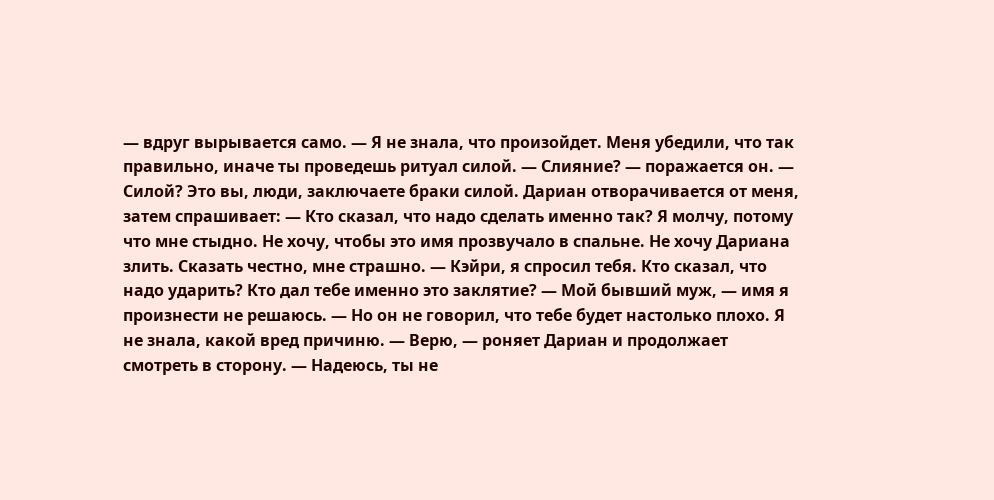— вдруг вырывается само. — Я не знала, что произойдет. Меня убедили, что так правильно, иначе ты проведешь ритуал силой. — Слияние? — поражается он. — Силой? Это вы, люди, заключаете браки силой. Дариан отворачивается от меня, затем спрашивает: — Кто сказал, что надо сделать именно так? Я молчу, потому что мне стыдно. Не хочу, чтобы это имя прозвучало в спальне. Не хочу Дариана злить. Сказать честно, мне страшно. — Кэйри, я спросил тебя. Кто сказал, что надо ударить? Кто дал тебе именно это заклятие? — Мой бывший муж, — имя я произнести не решаюсь. — Но он не говорил, что тебе будет настолько плохо. Я не знала, какой вред причиню. — Верю, — роняет Дариан и продолжает смотреть в сторону. — Надеюсь, ты не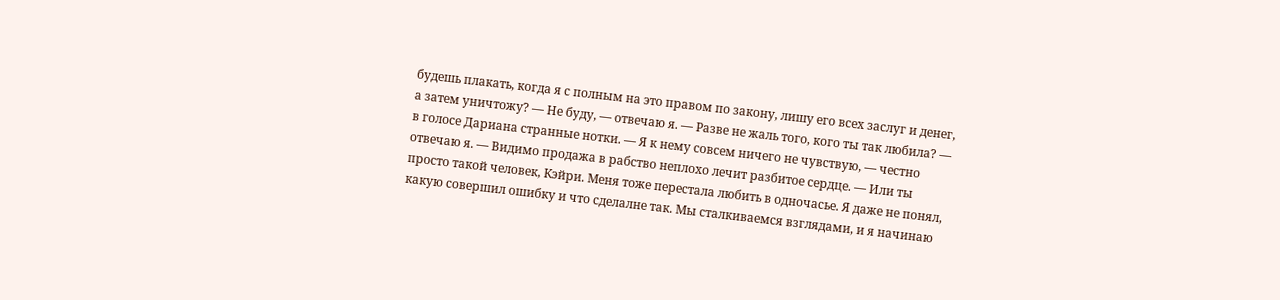будешь плакать, когда я с полным на это правом по закону, лишу его всех заслуг и денег, а затем уничтожу? — Не буду, — отвечаю я. — Разве не жаль того, кого ты так любила? — в голосе Дариана странные нотки. — Я к нему совсем ничего не чувствую, — честно отвечаю я. — Видимо продажа в рабство неплохо лечит разбитое сердце. — Или ты просто такой человек, Кэйри. Меня тоже перестала любить в одночасье. Я даже не понял, какую совершил ошибку и что сделалне так. Мы сталкиваемся взглядами, и я начинаю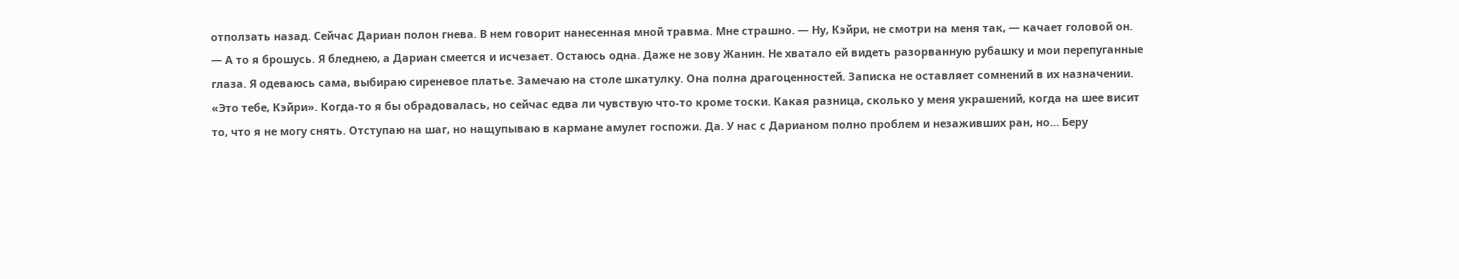отползать назад. Сейчас Дариан полон гнева. В нем говорит нанесенная мной травма. Мне страшно. — Ну, Кэйри, не смотри на меня так, — качает головой он. — А то я брошусь. Я бледнею, а Дариан смеется и исчезает. Остаюсь одна. Даже не зову Жанин. Не хватало ей видеть разорванную рубашку и мои перепуганные глаза. Я одеваюсь сама, выбираю сиреневое платье. Замечаю на столе шкатулку. Она полна драгоценностей. Записка не оставляет сомнений в их назначении. «Это тебе, Кэйри». Когда-то я бы обрадовалась, но сейчас едва ли чувствую что-то кроме тоски. Какая разница, сколько у меня украшений, когда на шее висит то, что я не могу снять. Отступаю на шаг, но нащупываю в кармане амулет госпожи. Да. У нас с Дарианом полно проблем и незаживших ран, но… Беру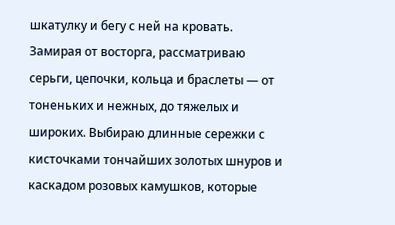шкатулку и бегу с ней на кровать. Замирая от восторга, рассматриваю серьги, цепочки, кольца и браслеты — от тоненьких и нежных, до тяжелых и широких. Выбираю длинные сережки с кисточками тончайших золотых шнуров и каскадом розовых камушков, которые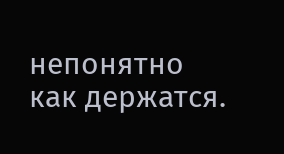непонятно как держатся.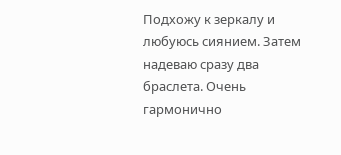Подхожу к зеркалу и любуюсь сиянием. Затем надеваю сразу два браслета. Очень гармонично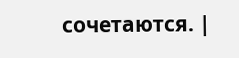сочетаются. |